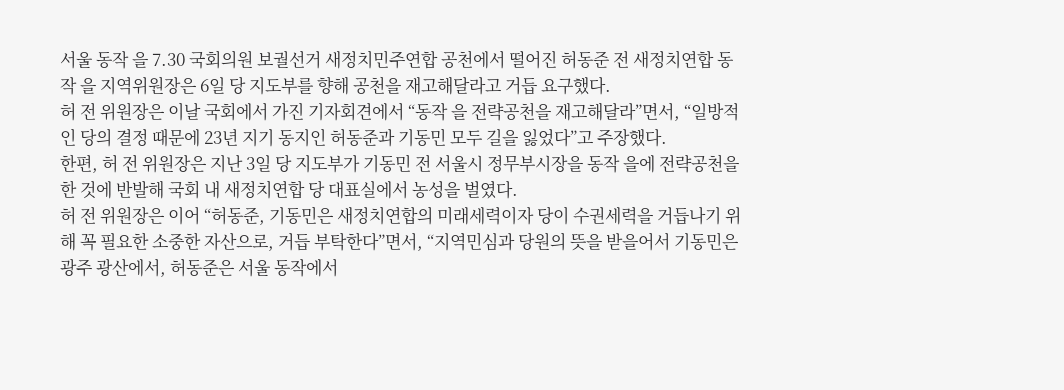서울 동작 을 7.30 국회의원 보궐선거 새정치민주연합 공천에서 떨어진 허동준 전 새정치연합 동작 을 지역위원장은 6일 당 지도부를 향해 공천을 재고해달라고 거듭 요구했다.
허 전 위원장은 이날 국회에서 가진 기자회견에서 “동작 을 전략공천을 재고해달라”면서, “일방적인 당의 결정 때문에 23년 지기 동지인 허동준과 기동민 모두 길을 잃었다”고 주장했다.
한편, 허 전 위원장은 지난 3일 당 지도부가 기동민 전 서울시 정무부시장을 동작 을에 전략공천을 한 것에 반발해 국회 내 새정치연합 당 대표실에서 농성을 벌였다.
허 전 위원장은 이어 “허동준, 기동민은 새정치연합의 미래세력이자 당이 수권세력을 거듭나기 위해 꼭 필요한 소중한 자산으로, 거듭 부탁한다”면서, “지역민심과 당원의 뜻을 받을어서 기동민은 광주 광산에서, 허동준은 서울 동작에서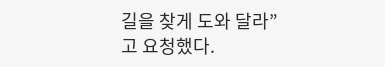길을 찾게 도와 달라”고 요청했다.